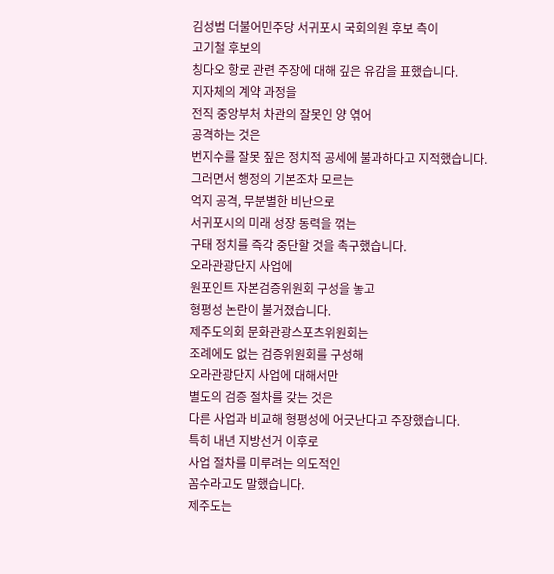김성범 더불어민주당 서귀포시 국회의원 후보 측이
고기철 후보의
칭다오 항로 관련 주장에 대해 깊은 유감을 표했습니다.
지자체의 계약 과정을
전직 중앙부처 차관의 잘못인 양 엮어
공격하는 것은
번지수를 잘못 짚은 정치적 공세에 불과하다고 지적했습니다.
그러면서 행정의 기본조차 모르는
억지 공격, 무분별한 비난으로
서귀포시의 미래 성장 동력을 꺾는
구태 정치를 즉각 중단할 것을 촉구했습니다.
오라관광단지 사업에
원포인트 자본검증위원회 구성을 놓고
형평성 논란이 불거졌습니다.
제주도의회 문화관광스포츠위원회는
조례에도 없는 검증위원회를 구성해
오라관광단지 사업에 대해서만
별도의 검증 절차를 갖는 것은
다른 사업과 비교해 형평성에 어긋난다고 주장했습니다.
특히 내년 지방선거 이후로
사업 절차를 미루려는 의도적인
꼼수라고도 말했습니다.
제주도는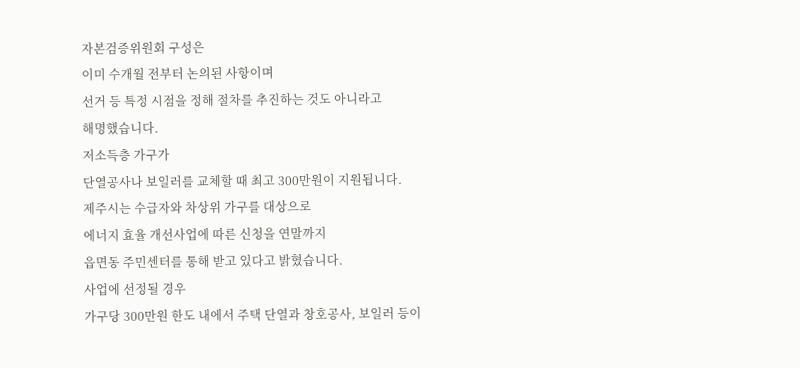자본검증위원회 구성은
이미 수개월 전부터 논의된 사항이며
선거 등 특정 시점을 정해 절차를 추진하는 것도 아니라고
해명했습니다.
저소득층 가구가
단열공사나 보일러를 교체할 때 최고 300만원이 지원됩니다.
제주시는 수급자와 차상위 가구를 대상으로
에너지 효율 개선사업에 따른 신청을 연말까지
읍면동 주민센터를 통해 받고 있다고 밝혔습니다.
사업에 선정될 경우
가구당 300만원 한도 내에서 주택 단열과 창호공사, 보일러 등이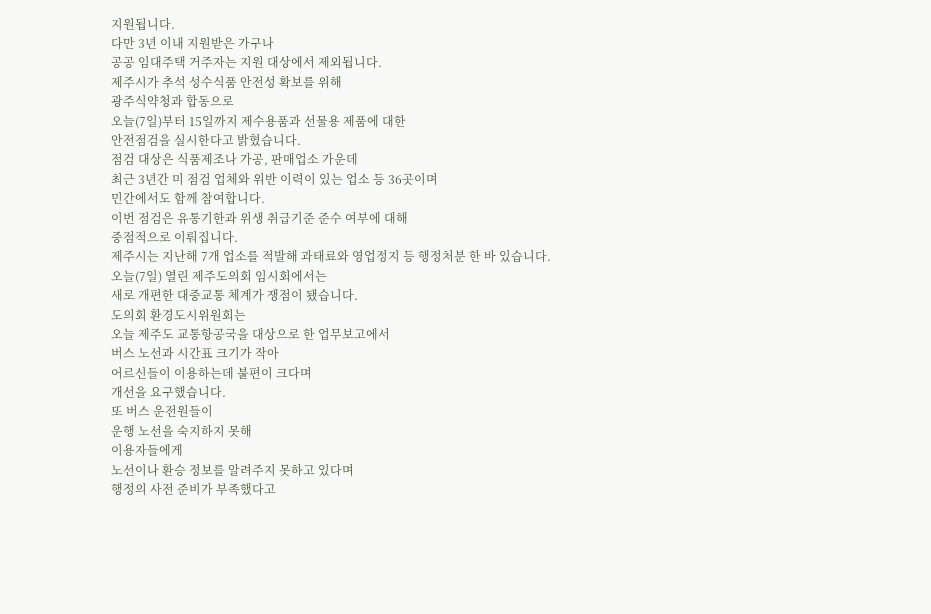지원됩니다.
다만 3년 이내 지원받은 가구나
공공 임대주택 거주자는 지원 대상에서 제외됩니다.
제주시가 추석 성수식품 안전성 확보를 위해
광주식약청과 합동으로
오늘(7일)부터 15일까지 제수용품과 선물용 제품에 대한
안전점검을 실시한다고 밝혔습니다.
점검 대상은 식품제조나 가공, 판매업소 가운데
최근 3년간 미 점검 업체와 위반 이력이 있는 업소 등 36곳이며
민간에서도 함께 참여합니다.
이번 점검은 유통기한과 위생 취급기준 준수 여부에 대해
중점적으로 이뤄집니다.
제주시는 지난해 7개 업소를 적발해 과태료와 영업정지 등 행정처분 한 바 있습니다.
오늘(7일) 열린 제주도의회 임시회에서는
새로 개편한 대중교통 체계가 쟁점이 됐습니다.
도의회 환경도시위원회는
오늘 제주도 교통항공국을 대상으로 한 업무보고에서
버스 노선과 시간표 크기가 작아
어르신들이 이용하는데 불편이 크다며
개선을 요구했습니다.
또 버스 운전원들이
운행 노선을 숙지하지 못해
이용자들에게
노선이나 환승 정보를 알려주지 못하고 있다며
행정의 사전 준비가 부족했다고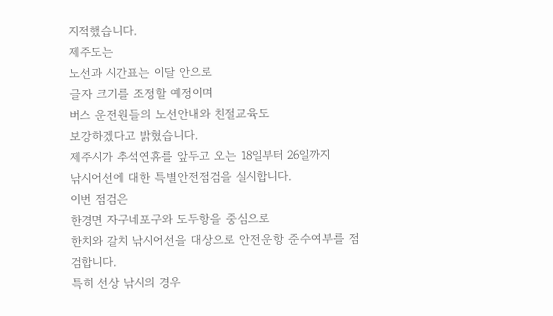지적했습니다.
제주도는
노선과 시간표는 이달 안으로
글자 크기를 조정할 예정이며
버스 운전원들의 노선안내와 친절교육도
보강하겠다고 밝혔습니다.
제주시가 추석연휴를 앞두고 오는 18일부터 26일까지
낚시어선에 대한 특별안전점검을 실시합니다.
이번 점검은
한경면 자구네포구와 도두항을 중심으로
한치와 갈치 낚시어선을 대상으로 안전운항 준수여부를 점검합니다.
특히 선상 낚시의 경우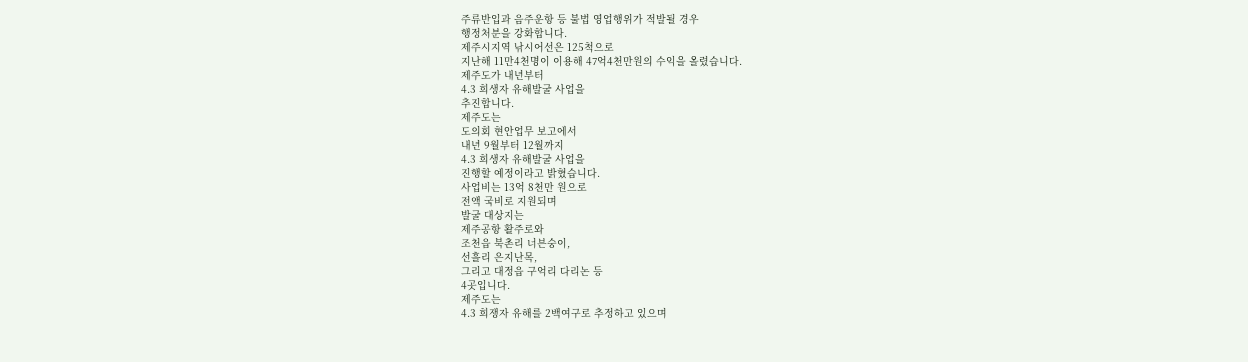주류반입과 음주운항 등 불법 영업행위가 적발될 경우
행정처분을 강화합니다.
제주시지역 낚시어선은 125척으로
지난해 11만4천명이 이용해 47억4천만원의 수익을 올렸습니다.
제주도가 내년부터
4.3 희생자 유해발굴 사업을
추진합니다.
제주도는
도의회 현안업무 보고에서
내년 9월부터 12월까지
4.3 희생자 유해발굴 사업을
진행할 예정이라고 밝혔습니다.
사업비는 13억 8천만 원으로
전액 국비로 지원되며
발굴 대상지는
제주공항 활주로와
조천읍 북촌리 너븐숭이,
선흘리 은지난목,
그리고 대정읍 구억리 다리논 등
4곳입니다.
제주도는
4.3 희쟁자 유해를 2백여구로 추정하고 있으며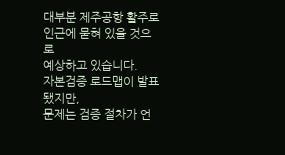대부분 제주공항 활주로 인근에 묻혀 있을 것으로
예상하고 있습니다.
자본검증 로드맵이 발표됐지만,
문제는 검증 절차가 언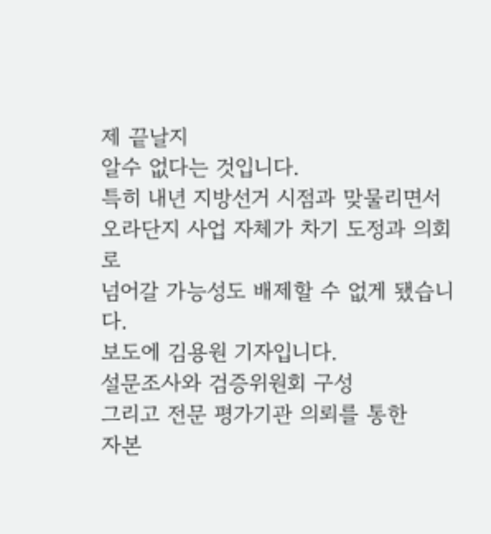제 끝날지
알수 없다는 것입니다.
특히 내년 지방선거 시점과 맞물리면서
오라단지 사업 자체가 차기 도정과 의회로
넘어갈 가능성도 배제할 수 없게 됐습니다.
보도에 김용원 기자입니다.
설문조사와 검증위원회 구성
그리고 전문 평가기관 의뢰를 통한
자본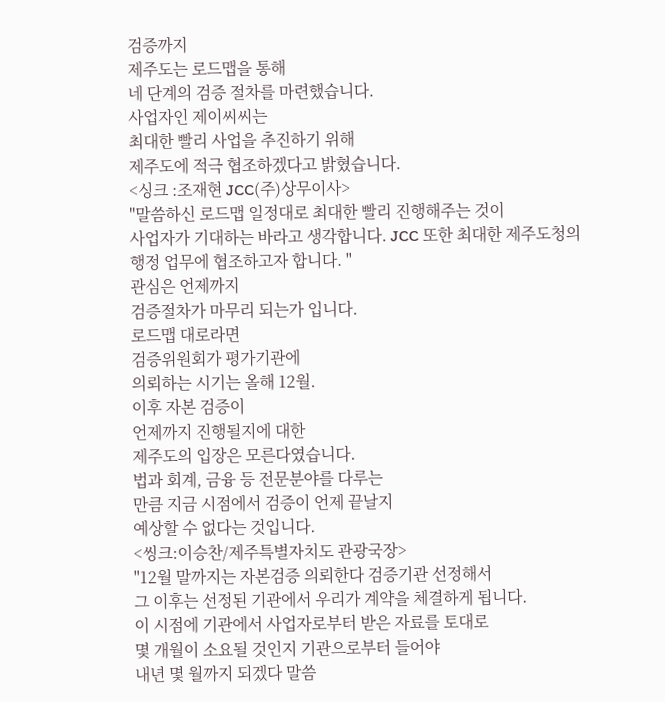검증까지
제주도는 로드맵을 통해
네 단계의 검증 절차를 마련했습니다.
사업자인 제이씨씨는
최대한 빨리 사업을 추진하기 위해
제주도에 적극 협조하겠다고 밝혔습니다.
<싱크 :조재현 JCC(주)상무이사>
"말씀하신 로드맵 일정대로 최대한 빨리 진행해주는 것이
사업자가 기대하는 바라고 생각합니다. JCC 또한 최대한 제주도청의
행정 업무에 협조하고자 합니다. "
관심은 언제까지
검증절차가 마무리 되는가 입니다.
로드맵 대로라면
검증위원회가 평가기관에
의뢰하는 시기는 올해 12월.
이후 자본 검증이
언제까지 진행될지에 대한
제주도의 입장은 모른다였습니다.
법과 회계, 금융 등 전문분야를 다루는
만큼 지금 시점에서 검증이 언제 끝날지
예상할 수 없다는 것입니다.
<씽크:이승찬/제주특별자치도 관광국장>
"12월 말까지는 자본검증 의뢰한다 검증기관 선정해서
그 이후는 선정된 기관에서 우리가 계약을 체결하게 됩니다.
이 시점에 기관에서 사업자로부터 받은 자료를 토대로
몇 개월이 소요될 것인지 기관으로부터 들어야
내년 몇 월까지 되겠다 말씀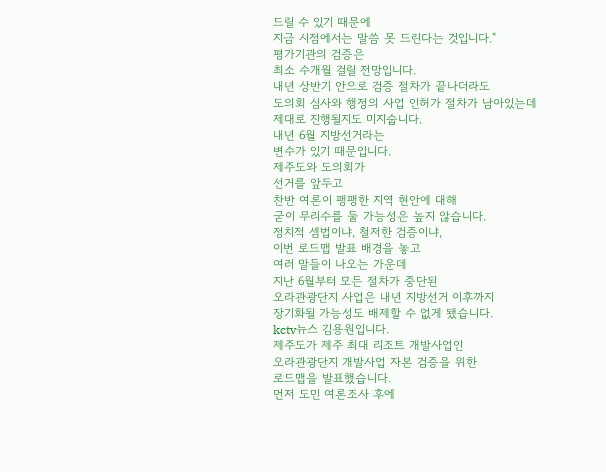드릴 수 있기 때문에
지금 시점에서는 말씀 못 드린다는 것입니다."
평가기관의 검증은
최소 수개월 걸릴 전망입니다.
내년 상반기 안으로 검증 절차가 끝나더라도
도의회 심사와 행정의 사업 인허가 절차가 남아있는데
제대로 진행될지도 미지숩니다.
내년 6월 지방선거라는
변수가 있기 때문입니다.
제주도와 도의회가
선거를 앞두고
찬반 여론이 팽팽한 지역 현안에 대해
굳이 무리수를 둘 가능성은 높지 않습니다.
정치적 셈법이냐, 철저한 검증이냐,
이번 로드맵 발표 배경을 놓고
여러 말들이 나오는 가운데
지난 6월부터 모든 절차가 중단된
오라관광단지 사업은 내년 지방선거 이후까지
장기화될 가능성도 배제할 수 없게 됐습니다.
kctv뉴스 김용원입니다.
제주도가 제주 최대 리조트 개발사업인
오라관광단지 개발사업 자본 검증을 위한
로드맵을 발표했습니다.
먼저 도민 여론조사 후에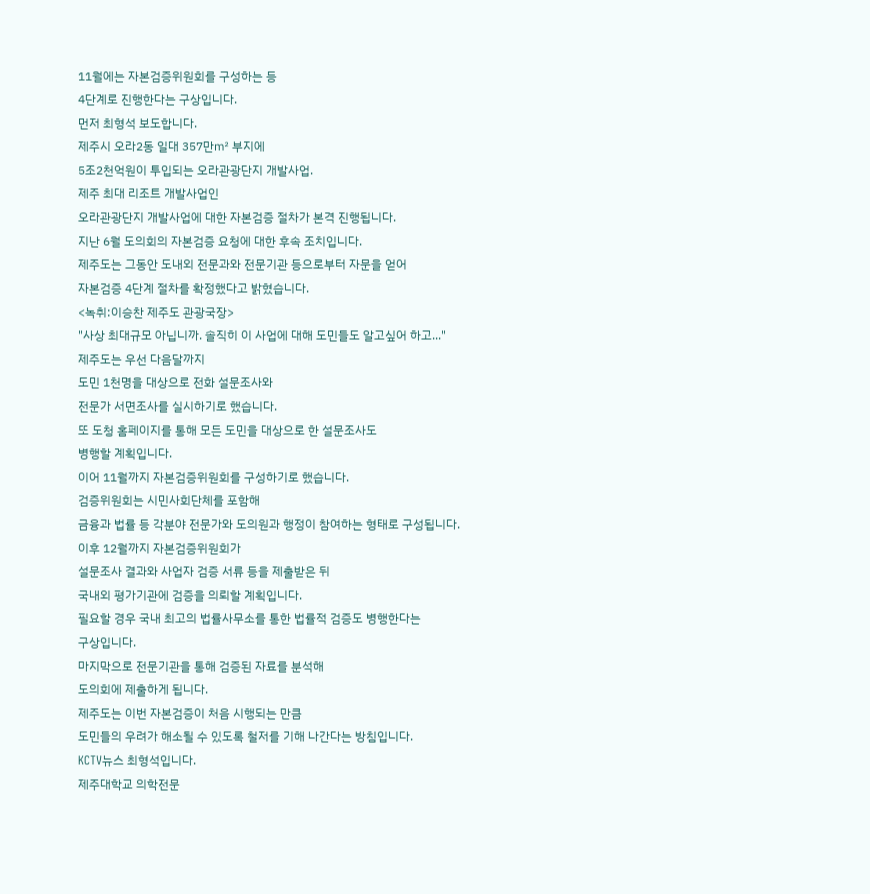11월에는 자본검증위원회를 구성하는 등
4단계로 진행한다는 구상입니다.
먼저 최형석 보도합니다.
제주시 오라2동 일대 357만㎡ 부지에
5조2천억원이 투입되는 오라관광단지 개발사업.
제주 최대 리조트 개발사업인
오라관광단지 개발사업에 대한 자본검증 절차가 본격 진행됩니다.
지난 6월 도의회의 자본검증 요청에 대한 후속 조치입니다.
제주도는 그동안 도내외 전문과와 전문기관 등으로부터 자문을 얻어
자본검증 4단계 절차를 확정했다고 밝혔습니다.
<녹취:이승찬 제주도 관광국장>
"사상 최대규모 아닙니까. 솔직히 이 사업에 대해 도민들도 알고싶어 하고..."
제주도는 우선 다음달까지
도민 1천명을 대상으로 전화 설문조사와
전문가 서면조사를 실시하기로 했습니다.
또 도청 홈페이지를 통해 모든 도민을 대상으로 한 설문조사도
병행할 계획입니다.
이어 11월까지 자본검증위원회를 구성하기로 했습니다.
검증위원회는 시민사회단체를 포함해
금융과 법률 등 각분야 전문가와 도의원과 행정이 참여하는 형태로 구성됩니다.
이후 12월까지 자본검증위원회가
설문조사 결과와 사업자 검증 서류 등을 제출받은 뒤
국내외 평가기관에 검증을 의뢰할 계획입니다.
필요할 경우 국내 최고의 법률사무소를 통한 법률적 검증도 병행한다는
구상입니다.
마지막으로 전문기관을 통해 검증된 자료를 분석해
도의회에 제출하게 됩니다.
제주도는 이번 자본검증이 처음 시행되는 만큼
도민들의 우려가 해소될 수 있도록 철저를 기해 나간다는 방침입니다.
KCTV뉴스 최형석입니다.
제주대학교 의학전문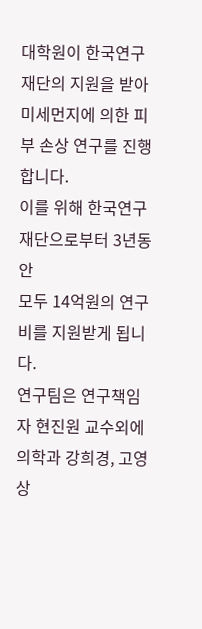대학원이 한국연구재단의 지원을 받아
미세먼지에 의한 피부 손상 연구를 진행합니다.
이를 위해 한국연구재단으로부터 3년동안
모두 14억원의 연구비를 지원받게 됩니다.
연구팀은 연구책임자 현진원 교수외에
의학과 강희경, 고영상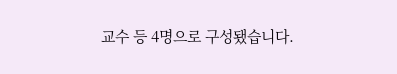교수 등 4명으로 구성됐습니다.